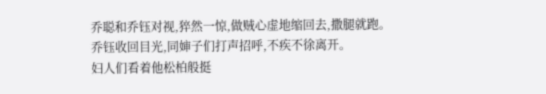乔聪和乔钰对视,猝然一惊,做贼心虚地缩回去,撒腿就跑。
乔钰收回目光,同婶子们打声招呼,不疾不徐离开。
妇人们看着他松柏般挺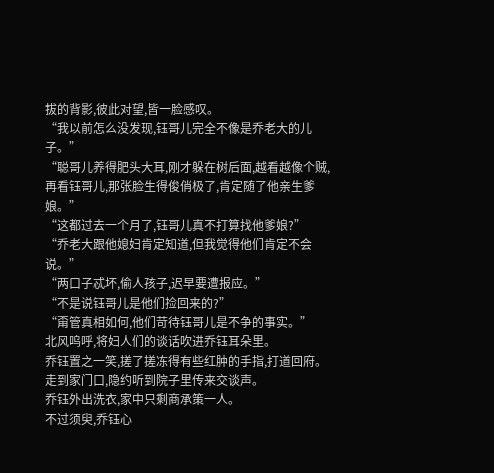拔的背影,彼此对望,皆一脸感叹。
“我以前怎么没发现,钰哥儿完全不像是乔老大的儿子。”
“聪哥儿养得肥头大耳,刚才躲在树后面,越看越像个贼,再看钰哥儿,那张脸生得俊俏极了,肯定随了他亲生爹娘。”
“这都过去一个月了,钰哥儿真不打算找他爹娘?”
“乔老大跟他媳妇肯定知道,但我觉得他们肯定不会说。”
“两口子忒坏,偷人孩子,迟早要遭报应。”
“不是说钰哥儿是他们捡回来的?”
“甭管真相如何,他们苛待钰哥儿是不争的事实。”
北风呜呼,将妇人们的谈话吹进乔钰耳朵里。
乔钰置之一笑,搓了搓冻得有些红肿的手指,打道回府。
走到家门口,隐约听到院子里传来交谈声。
乔钰外出洗衣,家中只剩商承策一人。
不过须臾,乔钰心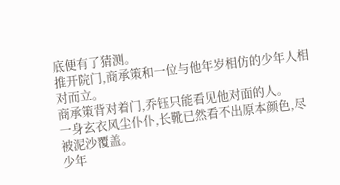底便有了猜测。
推开院门,商承策和一位与他年岁相仿的少年人相对而立。
商承策背对着门,乔钰只能看见他对面的人。
一身玄衣风尘仆仆,长靴已然看不出原本颜色,尽被泥沙覆盖。
少年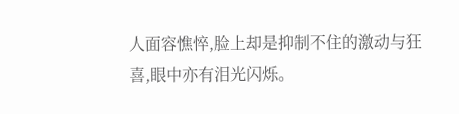人面容憔悴,脸上却是抑制不住的激动与狂喜,眼中亦有泪光闪烁。